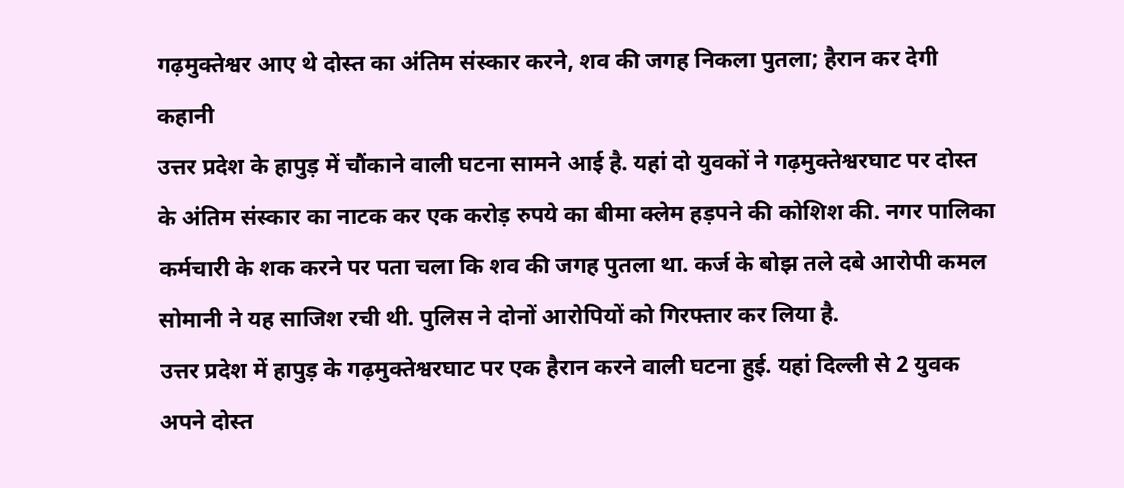गढ़मुक्तेश्वर आए थे दोस्त का अंतिम संस्कार करने, शव की जगह निकला पुतला; हैरान कर देगी कहानी
उत्तर प्रदेश के हापुड़ में चौंकाने वाली घटना सामने आई है. यहां दो युवकों ने गढ़मुक्तेश्वरघाट पर दोस्त के अंतिम संस्कार का नाटक कर एक करोड़ रुपये का बीमा क्लेम हड़पने की कोशिश की. नगर पालिका कर्मचारी के शक करने पर पता चला कि शव की जगह पुतला था. कर्ज के बोझ तले दबे आरोपी कमल सोमानी ने यह साजिश रची थी. पुलिस ने दोनों आरोपियों को गिरफ्तार कर लिया है.
उत्तर प्रदेश में हापुड़ के गढ़मुक्तेश्वरघाट पर एक हैरान करने वाली घटना हुई. यहां दिल्ली से 2 युवक अपने दोस्त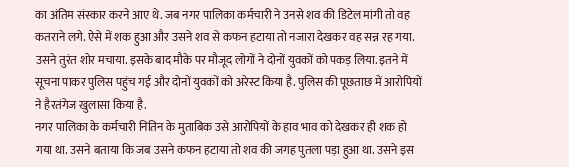का अंतिम संस्कार करने आए थे. जब नगर पालिका कर्मचारी ने उनसे शव की डिटेल मांगी तो वह कतराने लगे. ऐसे में शक हुआ और उसने शव से कफन हटाया तो नजारा देखकर वह सन्न रह गया. उसने तुरंत शोर मचाया. इसके बाद मौके पर मौजूद लोगों ने दोनों युवकों को पकड़ लिया. इतने में सूचना पाकर पुलिस पहुंच गई और दोनों युवकों को अरेस्ट किया है. पुलिस की पूछताछ में आरोपियों ने हैरतंगेज खुलासा किया है.
नगर पालिका के कर्मचारी नितिन के मुताबिक उसे आरोपियों के हाव भाव को देखकर ही शक हो गया था. उसने बताया कि जब उसने कफन हटाया तो शव की जगह पुतला पड़ा हुआ था. उसने इस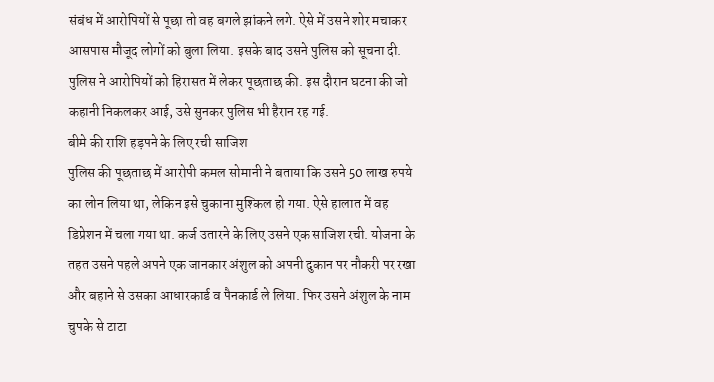संबंध में आरोपियों से पूछा तो वह बगले झांकने लगे. ऐसे में उसने शोर मचाकर आसपास मौजूद लोगों को बुला लिया. इसके बाद उसने पुलिस को सूचना दी. पुलिस ने आरोपियों को हिरासत में लेकर पूछताछ की. इस दौरान घटना की जो कहानी निकलकर आई, उसे सुनकर पुलिस भी हैरान रह गई.
बीमे की राशि हड़पने के लिए रची साजिश
पुलिस की पूछताछ में आरोपी कमल सोमानी ने बताया कि उसने 50 लाख रुपये का लोन लिया था, लेकिन इसे चुकाना मुश्किल हो गया. ऐसे हालात में वह डिप्रेशन में चला गया था. कर्ज उतारने के लिए उसने एक साजिश रची. योजना के तहत उसने पहले अपने एक जानकार अंशुल को अपनी दुकान पर नौकरी पर रखा और बहाने से उसका आधारकार्ड व पैनकार्ड ले लिया. फिर उसने अंशुल के नाम चुपके से टाटा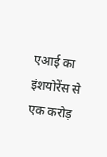एआई का इंशयोरेंस से एक करोड़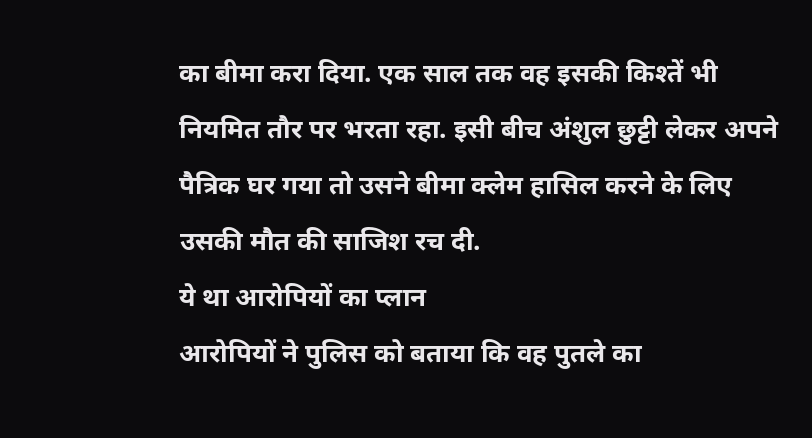का बीमा करा दिया. एक साल तक वह इसकी किश्तें भी नियमित तौर पर भरता रहा. इसी बीच अंशुल छुट्टी लेकर अपने पैत्रिक घर गया तो उसने बीमा क्लेम हासिल करने के लिए उसकी मौत की साजिश रच दी.
ये था आरोपियों का प्लान
आरोपियों ने पुलिस को बताया कि वह पुतले का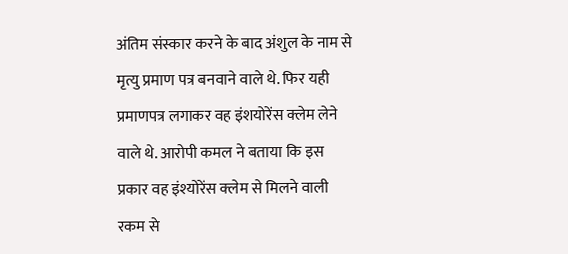अंतिम संस्कार करने के बाद अंशुल के नाम से मृत्यु प्रमाण पत्र बनवाने वाले थे. फिर यही प्रमाणपत्र लगाकर वह इंशयोरेंस क्लेम लेने वाले थे. आरोपी कमल ने बताया कि इस प्रकार वह इंश्योरेंस क्लेम से मिलने वाली रकम से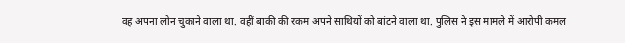वह अपना लोन चुकाने वाला था. वहीं बाकी की रकम अपने साथियों को बांटने वाला था. पुलिस ने इस मामले में आरोपी कमल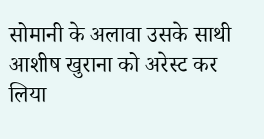सोमानी के अलावा उसके साथी आशीष खुराना को अरेस्ट कर लिया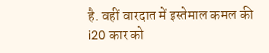है. वहीं वारदात में इस्तेमाल कमल की i20 कार को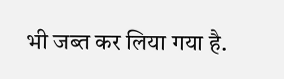भी जब्त कर लिया गया है.